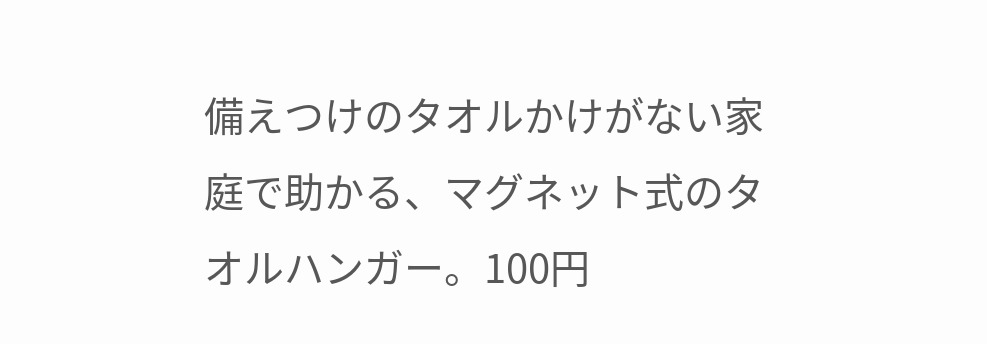備えつけのタオルかけがない家庭で助かる、マグネット式のタオルハンガー。100円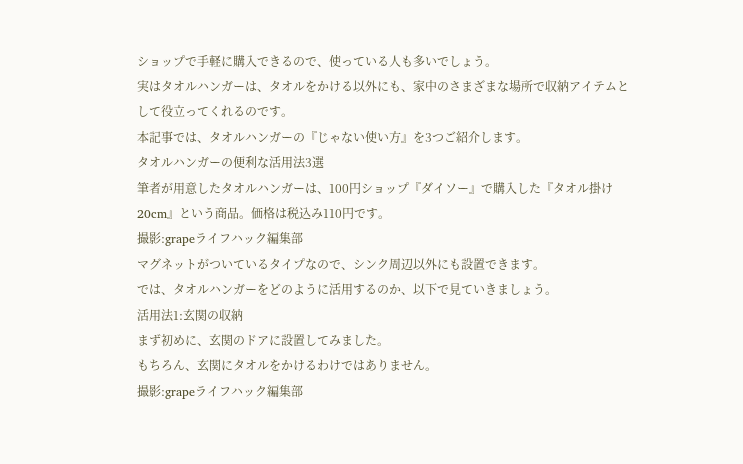ショップで手軽に購入できるので、使っている人も多いでしょう。
実はタオルハンガーは、タオルをかける以外にも、家中のさまざまな場所で収納アイテムとして役立ってくれるのです。
本記事では、タオルハンガーの『じゃない使い方』を3つご紹介します。
タオルハンガーの便利な活用法3選
筆者が用意したタオルハンガーは、100円ショップ『ダイソー』で購入した『タオル掛け 20cm』という商品。価格は税込み110円です。
撮影:grapeライフハック編集部
マグネットがついているタイプなので、シンク周辺以外にも設置できます。
では、タオルハンガーをどのように活用するのか、以下で見ていきましょう。
活用法1:玄関の収納
まず初めに、玄関のドアに設置してみました。
もちろん、玄関にタオルをかけるわけではありません。
撮影:grapeライフハック編集部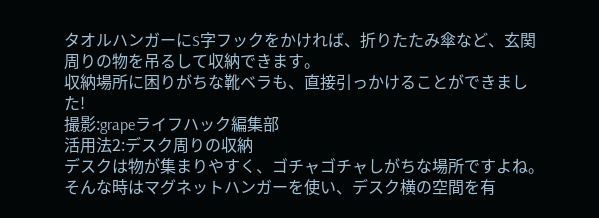タオルハンガーにS字フックをかければ、折りたたみ傘など、玄関周りの物を吊るして収納できます。
収納場所に困りがちな靴ベラも、直接引っかけることができました!
撮影:grapeライフハック編集部
活用法2:デスク周りの収納
デスクは物が集まりやすく、ゴチャゴチャしがちな場所ですよね。
そんな時はマグネットハンガーを使い、デスク横の空間を有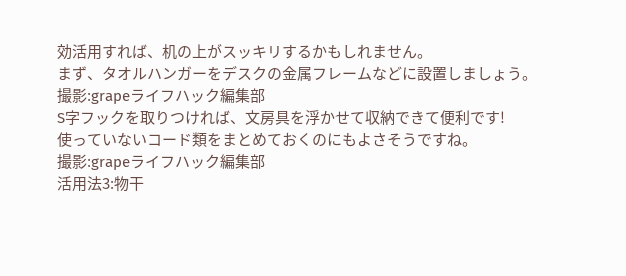効活用すれば、机の上がスッキリするかもしれません。
まず、タオルハンガーをデスクの金属フレームなどに設置しましょう。
撮影:grapeライフハック編集部
S字フックを取りつければ、文房具を浮かせて収納できて便利です!
使っていないコード類をまとめておくのにもよさそうですね。
撮影:grapeライフハック編集部
活用法3:物干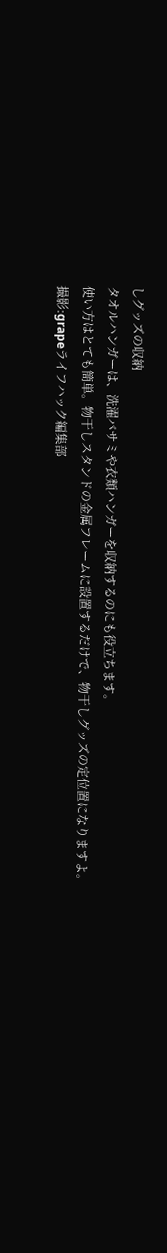しグッズの収納
タオルハンガーは、洗濯バサミや衣類ハンガーを収納するのにも役立ちます。
使い方はとても簡単。物干しスタンドの金属フレームに設置するだけで、物干しグッズの定位置になりますよ。
撮影:grapeライフハック編集部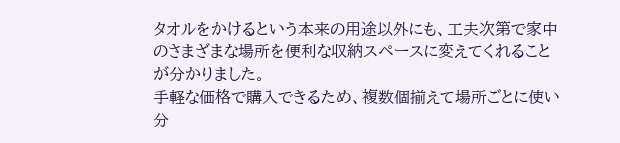タオルをかけるという本来の用途以外にも、工夫次第で家中のさまざまな場所を便利な収納スペースに変えてくれることが分かりました。
手軽な価格で購入できるため、複数個揃えて場所ごとに使い分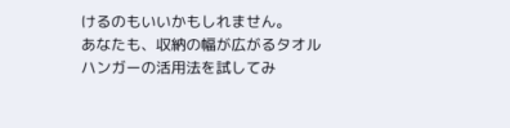けるのもいいかもしれません。
あなたも、収納の幅が広がるタオルハンガーの活用法を試してみ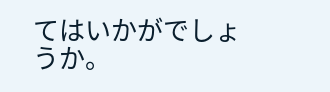てはいかがでしょうか。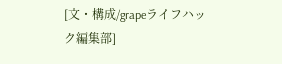[文・構成/grapeライフハック編集部]